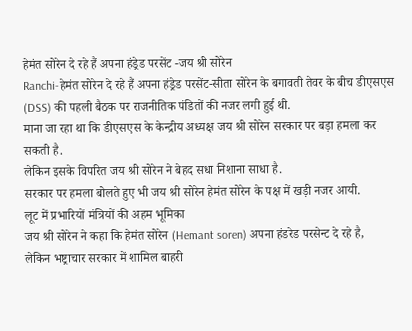हेमंत सोरेन दे रहे हैं अपना हंड्रेड परसेंट -जय श्री सोरेन
Ranchi-हेमंत सोरेन दे रहे हैं अपना हंड्रेड परसेंट-सीता सोरेन के बगावती तेवर के बीच डीएसएस (DSS) की पहली बैठक पर राजनीतिक पंडितों की नजर लगी हुई थी.
माना जा रहा था कि डीएसएस के केन्द्रीय अध्यक्ष जय श्री सोरेन सरकार पर बड़ा हमला कर सकती है.
लेकिन इसके विपरित जय श्री सोरेन ने बेहद सधा निशाना साधा है.
सरकार पर हमला बोलते हुए भी जय श्री सोरेन हेमंत सोरेन के पक्ष में खड़ी नजर आयी.
लूट में प्रभारियों मंत्रियों की अहम भूमिका
जय श्री सोरेन ने कहा कि हेमंत सोरेन (Hemant soren) अपना हंडरेड परसेन्ट दे रहे है,
लेकिन भष्ट्राचार सरकार में शामिल बाहरी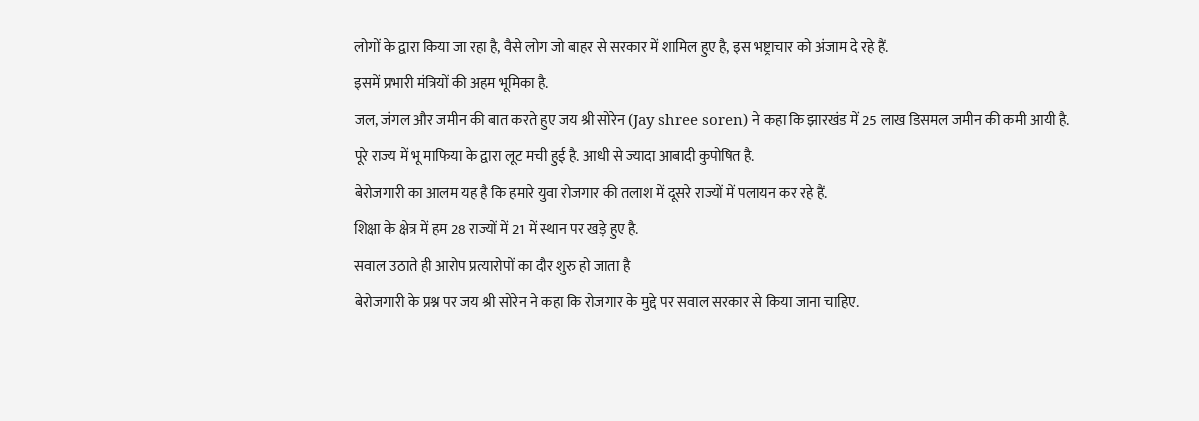लोगों के द्वारा किया जा रहा है, वैसे लोग जो बाहर से सरकार में शामिल हुए है, इस भष्ट्राचार को अंजाम दे रहे हैं.
इसमें प्रभारी मंत्रियों की अहम भूमिका है.
जल, जंगल और जमीन की बात करते हुए जय श्री सोरेन (Jay shree soren) ने कहा कि झारखंड में 25 लाख डिसमल जमीन की कमी आयी है.
पूरे राज्य में भू माफिया के द्वारा लूट मची हुई है. आधी से ज्यादा आबादी कुपोषित है.
बेरोजगारी का आलम यह है कि हमारे युवा रोजगार की तलाश में दूसरे राज्यों में पलायन कर रहे हैं.
शिक्षा के क्षेत्र में हम 28 राज्यों में 21 में स्थान पर खड़े हुए है.
सवाल उठाते ही आरोप प्रत्यारोपों का दौर शुरु हो जाता है
बेरोजगारी के प्रश्न पर जय श्री सोरेन ने कहा कि रोजगार के मुद्दे पर सवाल सरकार से किया जाना चाहिए.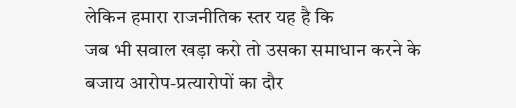लेकिन हमारा राजनीतिक स्तर यह है कि
जब भी सवाल खड़ा करो तो उसका समाधान करने के बजाय आरोप-प्रत्यारोपों का दौर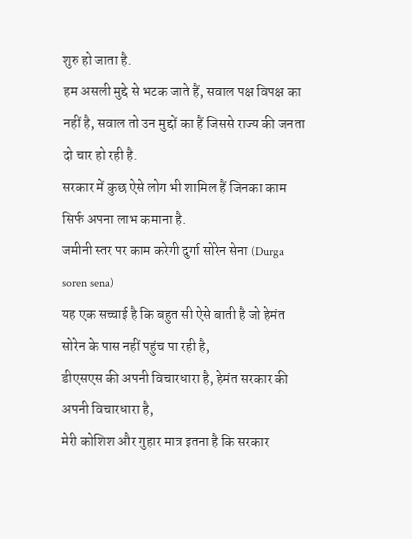शुरु हो जाता है.
हम असली मुद्दे से भटक जाते हैं, सवाल पक्ष विपक्ष का नहीं है, सवाल तो उन मुद्दों का हैं जिससे राज्य की जनता दो चार हो रही है.
सरकार में कुछ ऐसे लोग भी शामिल हैं जिनका काम सिर्फ अपना लाभ कमाना है.
जमीनी स्तर पर काम करेगी दुर्गा सोरेन सेना (Durga soren sena)
यह एक सच्चाई है कि बहुत सी ऐसे बाती है जो हेमंत सोरेन के पास नहीं पहुंच पा रही है,
डीएसएस की अपनी विचारधारा है, हेमंत सरकार की अपनी विचारधारा है,
मेरी कोशिश और गुहार मात्र इतना है कि सरकार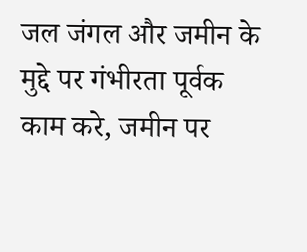जल जंगल और जमीन के मुद्दे पर गंभीरता पूर्वक काम करे, जमीन पर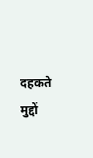दहकते मुद्दों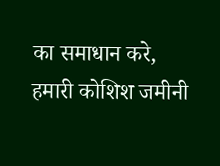का समाधान करे,
हमारी कोशिश जमीनी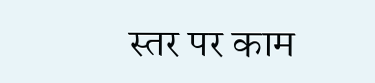स्तर पर काम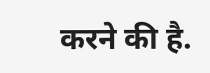करने की है.